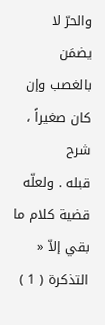والحرّ لا يضمَن بالغصب وإن كان صغيراً ،
شرح
قبله . ولعلّه قضية كلام ما بقي إلاّ « التذكرة ( 1 )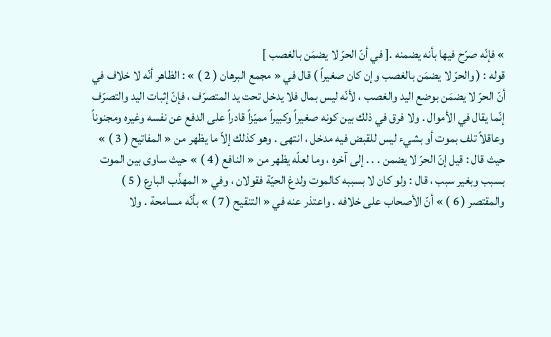» فإنّه صرّح فيها بأنه يضمنه .[ في أنّ الحرّ لا يضمَن بالغصب ]
قوله : ( والحرّ لا يضمَن بالغصب وإن كان صغيراً ) قال في « مجمع البرهان ( 2 ) » : الظاهر أنّه لا خلاف في أنّ الحرّ لا يضمَن بوضع اليد والغصب ، لأنّه ليس بمال فلا يدخل تحت يد المتصرّف ، فإنّ إثبات اليد والتصرّف إنّما يقال في الأموال . ولا فرق في ذلك بين كونه صغيراً وكبيراً مميّزاً قادراً على الدفع عن نفسه وغيره ومجنوناً وعاقلاً تلف بموت أو بشيء ليس للقبض فيه مدخل ، انتهى . وهو كذلك إلاّ ما يظهر من « المفاتيح ( 3 ) » حيث قال : قيل إنّ الحرّ لا يضمن . . . إلى آخره ، وما لعلّه يظهر من « النافع ( 4 ) » حيث ساوى بين الموت بسبب وبغير سبب ، قال : ولو كان لا بسببه كالموت ولدغ الحيّة فقولان ، وفي « المهذّب البارع ( 5 ) والمقتصر ( 6 ) » أنّ الأصحاب على خلافه . واعتذر عنه في « التنقيح ( 7 ) » بأنّه مسامحة . ولا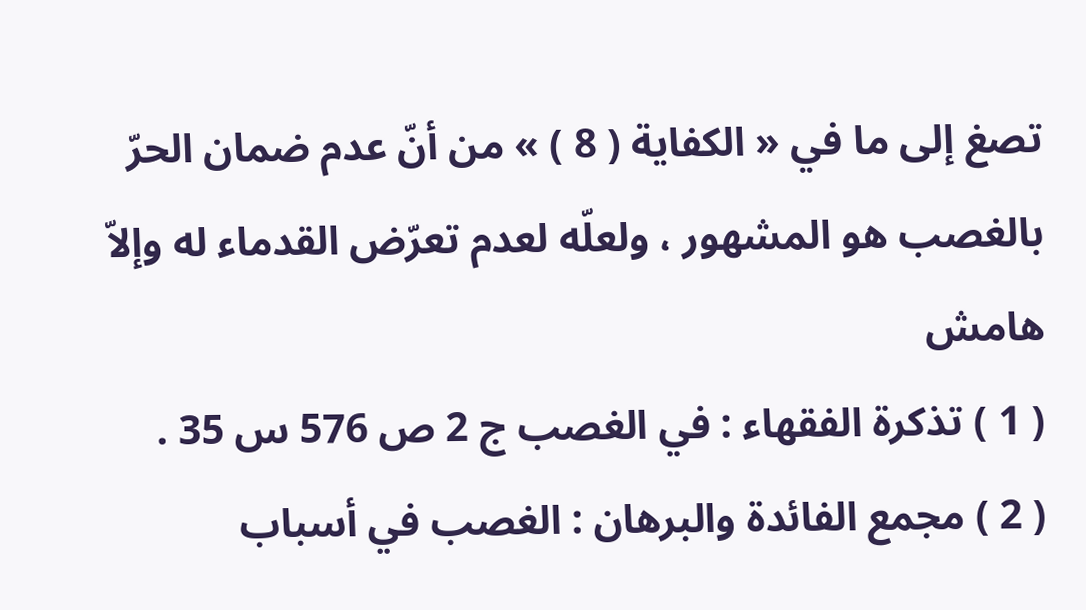تصغ إلى ما في « الكفاية ( 8 ) » من أنّ عدم ضمان الحرّ بالغصب هو المشهور ، ولعلّه لعدم تعرّض القدماء له وإلاّ
هامش
( 1 ) تذكرة الفقهاء : في الغصب ج 2 ص 576 س 35 .
( 2 ) مجمع الفائدة والبرهان : الغصب في أسباب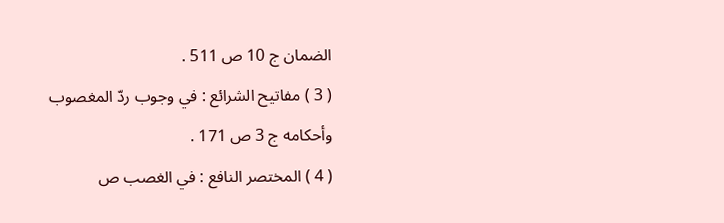الضمان ج 10 ص 511 .
( 3 ) مفاتيح الشرائع : في وجوب ردّ المغصوب وأحكامه ج 3 ص 171 .
( 4 ) المختصر النافع : في الغصب ص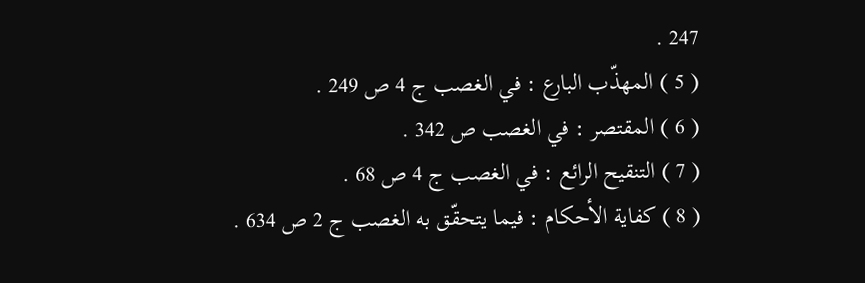247 .
( 5 ) المهذّب البارع : في الغصب ج 4 ص 249 .
( 6 ) المقتصر : في الغصب ص 342 .
( 7 ) التنقيح الرائع : في الغصب ج 4 ص 68 .
( 8 ) كفاية الأحكام : فيما يتحقّق به الغصب ج 2 ص 634 .